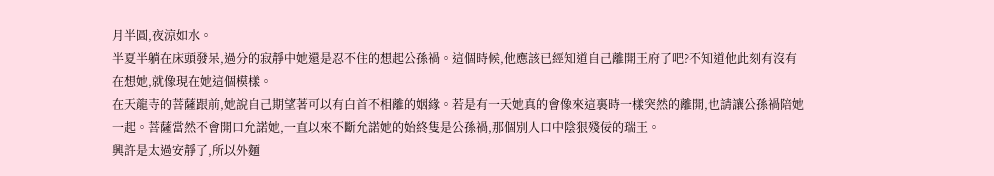月半圓,夜涼如水。
半夏半躺在床頭發呆,過分的寂靜中她還是忍不住的想起公孫禍。這個時候,他應該已經知道自己離開王府了吧?不知道他此刻有沒有在想她,就像現在她這個模樣。
在天龍寺的菩薩跟前,她說自己期望著可以有白首不相離的姻緣。若是有一天她真的會像來這裏時一樣突然的離開,也請讓公孫禍陪她一起。菩薩當然不會開口允諾她,一直以來不斷允諾她的始終隻是公孫禍,那個別人口中陰狠殘佞的瑞王。
興許是太過安靜了,所以外麵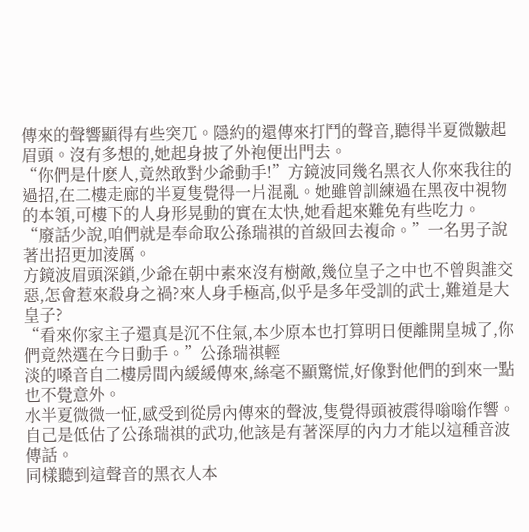傳來的聲響顯得有些突兀。隱約的還傳來打鬥的聲音,聽得半夏微皺起眉頭。沒有多想的,她起身披了外袍便出門去。
“你們是什麽人,竟然敢對少爺動手!”方鏡波同幾名黑衣人你來我往的過招,在二樓走廊的半夏隻覺得一片混亂。她雖曾訓練過在黑夜中視物的本領,可樓下的人身形晃動的實在太快,她看起來難免有些吃力。
“廢話少說,咱們就是奉命取公孫瑞祺的首級回去複命。”一名男子說著出招更加淩厲。
方鏡波眉頭深鎖,少爺在朝中素來沒有樹敵,幾位皇子之中也不曾與誰交惡,怎會惹來殺身之禍?來人身手極高,似乎是多年受訓的武士,難道是大皇子?
“看來你家主子還真是沉不住氣,本少原本也打算明日便離開皇城了,你們竟然選在今日動手。”公孫瑞祺輕
淡的嗓音自二樓房間內緩緩傳來,絲毫不顯驚慌,好像對他們的到來一點也不覺意外。
水半夏微微一怔,感受到從房內傳來的聲波,隻覺得頭被震得嗡嗡作響。自己是低估了公孫瑞祺的武功,他該是有著深厚的內力才能以這種音波傳話。
同樣聽到這聲音的黑衣人本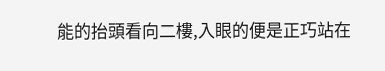能的抬頭看向二樓,入眼的便是正巧站在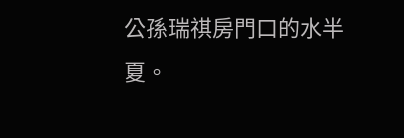公孫瑞祺房門口的水半夏。